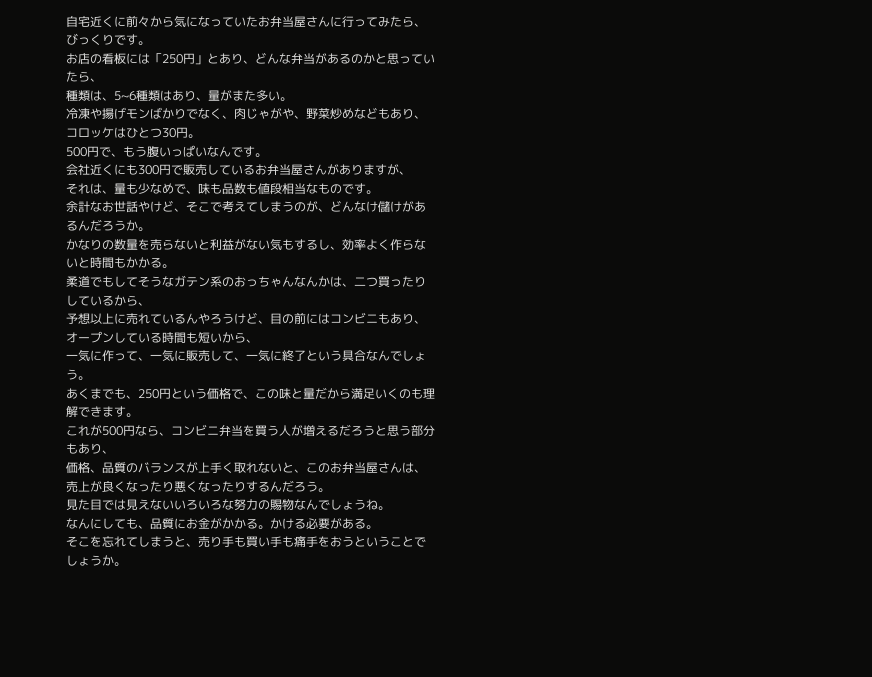自宅近くに前々から気になっていたお弁当屋さんに行ってみたら、びっくりです。
お店の看板には「250円」とあり、どんな弁当があるのかと思っていたら、
種類は、5~6種類はあり、量がまた多い。
冷凍や揚げモンばかりでなく、肉じゃがや、野菜炒めなどもあり、
コロッケはひとつ30円。
500円で、もう腹いっぱいなんです。
会社近くにも300円で販売しているお弁当屋さんがありますが、
それは、量も少なめで、味も品数も値段相当なものです。
余計なお世話やけど、そこで考えてしまうのが、どんなけ儲けがあるんだろうか。
かなりの数量を売らないと利益がない気もするし、効率よく作らないと時間もかかる。
柔道でもしてそうなガテン系のおっちゃんなんかは、二つ買ったりしているから、
予想以上に売れているんやろうけど、目の前にはコンビニもあり、オープンしている時間も短いから、
一気に作って、一気に販売して、一気に終了という具合なんでしょう。
あくまでも、250円という価格で、この味と量だから満足いくのも理解できます。
これが500円なら、コンビニ弁当を買う人が増えるだろうと思う部分もあり、
価格、品質のバランスが上手く取れないと、このお弁当屋さんは、売上が良くなったり悪くなったりするんだろう。
見た目では見えないいろいろな努力の賜物なんでしょうね。
なんにしても、品質にお金がかかる。かける必要がある。
そこを忘れてしまうと、売り手も買い手も痛手をおうということでしょうか。